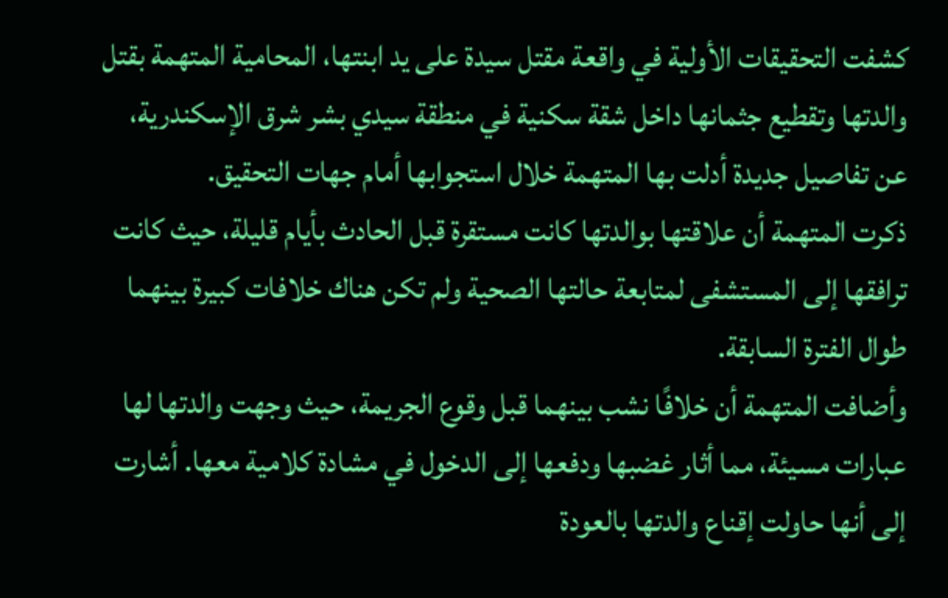كشفت التحقيقات الأولية في واقعة مقتل سيدة على يد ابنتها، المحامية المتهمة بقتل والدتها وتقطيع جثمانها داخل شقة سكنية في منطقة سيدي بشر شرق الإسكندرية، عن تفاصيل جديدة أدلت بها المتهمة خلال استجوابها أمام جهات التحقيق.
ذكرت المتهمة أن علاقتها بوالدتها كانت مستقرة قبل الحادث بأيام قليلة، حيث كانت ترافقها إلى المستشفى لمتابعة حالتها الصحية ولم تكن هناك خلافات كبيرة بينهما طوال الفترة السابقة.
وأضافت المتهمة أن خلافًا نشب بينهما قبل وقوع الجريمة، حيث وجهت والدتها لها عبارات مسيئة، مما أثار غضبها ودفعها إلى الدخول في مشادة كلامية معها. أشارت إلى أنها حاولت إقناع والدتها بالعودة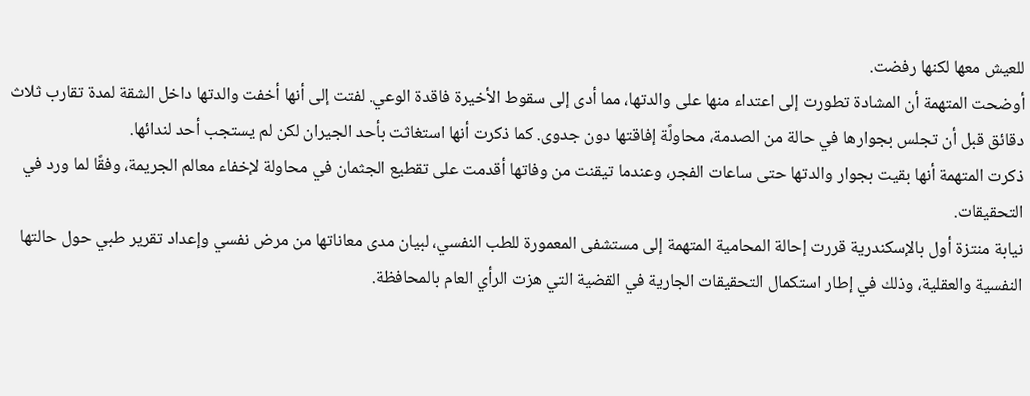للعيش معها لكنها رفضت.
أوضحت المتهمة أن المشادة تطورت إلى اعتداء منها على والدتها، مما أدى إلى سقوط الأخيرة فاقدة الوعي. لفتت إلى أنها أخفت والدتها داخل الشقة لمدة تقارب ثلاث دقائق قبل أن تجلس بجوارها في حالة من الصدمة، محاولًة إفاقتها دون جدوى. كما ذكرت أنها استغاثت بأحد الجيران لكن لم يستجب أحد لندائها.
ذكرت المتهمة أنها بقيت بجوار والدتها حتى ساعات الفجر، وعندما تيقنت من وفاتها أقدمت على تقطيع الجثمان في محاولة لإخفاء معالم الجريمة، وفقًا لما ورد في التحقيقات.
نيابة منتزة أول بالإسكندرية قررت إحالة المحامية المتهمة إلى مستشفى المعمورة للطب النفسي، لبيان مدى معاناتها من مرض نفسي وإعداد تقرير طبي حول حالتها النفسية والعقلية، وذلك في إطار استكمال التحقيقات الجارية في القضية التي هزت الرأي العام بالمحافظة.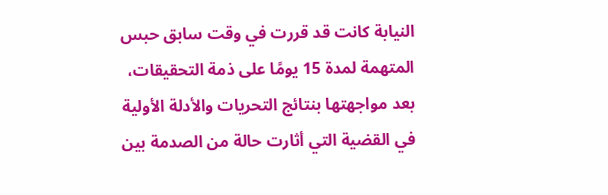النيابة كانت قد قررت في وقت سابق حبس المتهمة لمدة 15 يومًا على ذمة التحقيقات، بعد مواجهتها بنتائج التحريات والأدلة الأولية في القضية التي أثارت حالة من الصدمة بين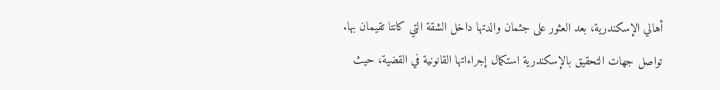أهالي الإسكندرية، بعد العثور على جثمان والدتها داخل الشقة التي كانتا تقيمان بها.
تواصل جهات التحقيق بالإسكندرية استكمال إجراءاتها القانونية في القضية، حيث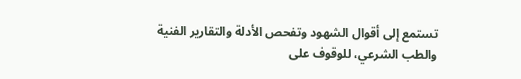تستمع إلى أقوال الشهود وتفحص الأدلة والتقارير الفنية والطب الشرعي، للوقوف على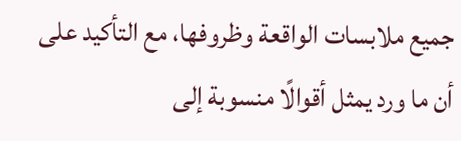جميع ملابسات الواقعة وظروفها، مع التأكيد على أن ما ورد يمثل أقوالًا منسوبة إلى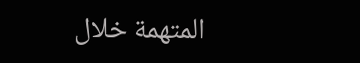المتهمة خلال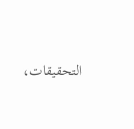التحقيقات،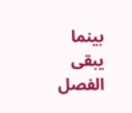بينما يبقى الفصل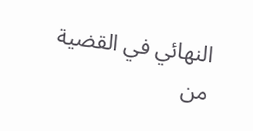النهائي في القضية من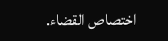اختصاص القضاء.